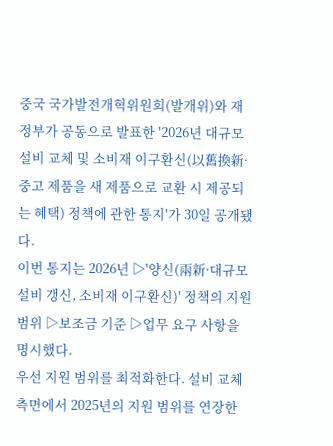중국 국가발전개혁위원회(발개위)와 재정부가 공동으로 발표한 '2026년 대규모 설비 교체 및 소비재 이구환신(以舊換新·중고 제품을 새 제품으로 교환 시 제공되는 혜택) 정책에 관한 통지'가 30일 공개됐다.
이번 통지는 2026년 ▷'양신(兩新·대규모 설비 갱신, 소비재 이구환신)' 정책의 지원 범위 ▷보조금 기준 ▷업무 요구 사항을 명시했다.
우선 지원 범위를 최적화한다. 설비 교체 측면에서 2025년의 지원 범위를 연장한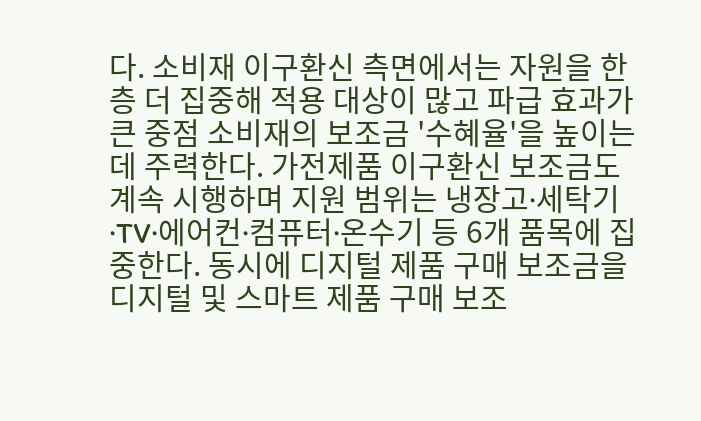다. 소비재 이구환신 측면에서는 자원을 한층 더 집중해 적용 대상이 많고 파급 효과가 큰 중점 소비재의 보조금 '수혜율'을 높이는 데 주력한다. 가전제품 이구환신 보조금도 계속 시행하며 지원 범위는 냉장고∙세탁기∙TV∙에어컨∙컴퓨터∙온수기 등 6개 품목에 집중한다. 동시에 디지털 제품 구매 보조금을 디지털 및 스마트 제품 구매 보조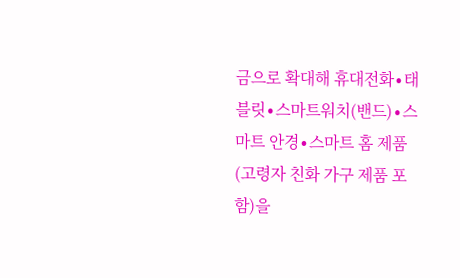금으로 확대해 휴대전화∙태블릿∙스마트워치(밴드)∙스마트 안경∙스마트 홈 제품(고령자 친화 가구 제품 포함)을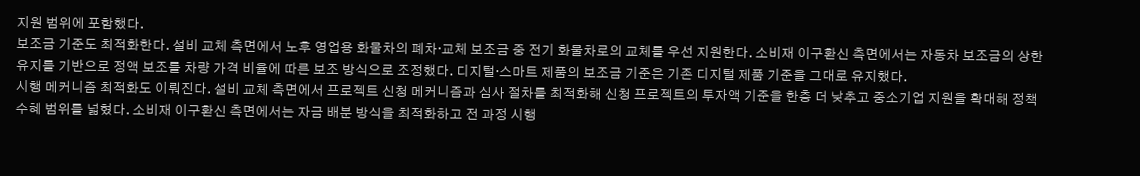지원 범위에 포함했다.
보조금 기준도 최적화한다. 설비 교체 측면에서 노후 영업용 화물차의 폐차·교체 보조금 중 전기 화물차로의 교체를 우선 지원한다. 소비재 이구환신 측면에서는 자동차 보조금의 상한 유지를 기반으로 정액 보조를 차량 가격 비율에 따른 보조 방식으로 조정했다. 디지털·스마트 제품의 보조금 기준은 기존 디지털 제품 기준을 그대로 유지했다.
시행 메커니즘 최적화도 이뤄진다. 설비 교체 측면에서 프로젝트 신청 메커니즘과 심사 절차를 최적화해 신청 프로젝트의 투자액 기준을 한층 더 낮추고 중소기업 지원을 확대해 정책 수혜 범위를 넓혔다. 소비재 이구환신 측면에서는 자금 배분 방식을 최적화하고 전 과정 시행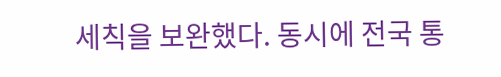세칙을 보완했다. 동시에 전국 통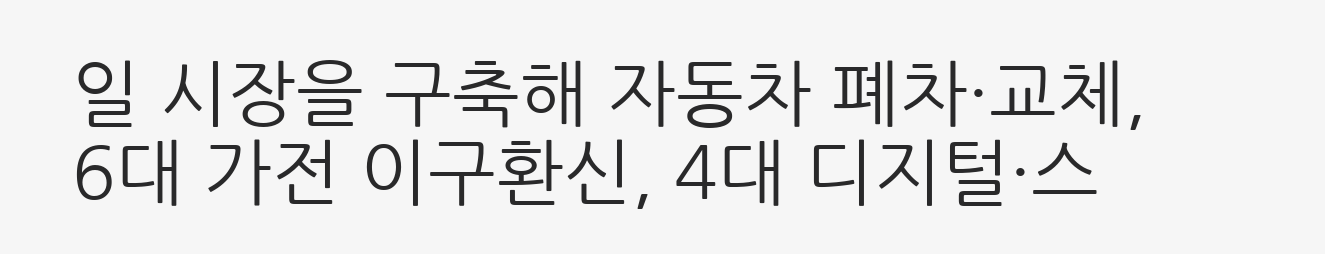일 시장을 구축해 자동차 폐차·교체, 6대 가전 이구환신, 4대 디지털·스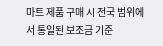마트 제품 구매 시 전국 범위에서 통일된 보조금 기준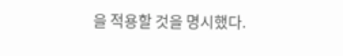을 적용할 것을 명시했다.